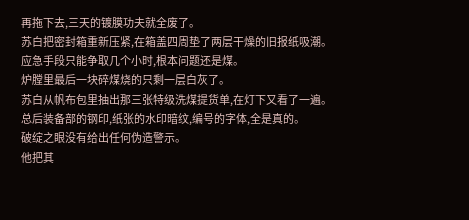再拖下去,三天的镀膜功夫就全废了。
苏白把密封箱重新压紧,在箱盖四周垫了两层干燥的旧报纸吸潮。
应急手段只能争取几个小时,根本问题还是煤。
炉膛里最后一块碎煤烧的只剩一层白灰了。
苏白从帆布包里抽出那三张特级洗煤提货单,在灯下又看了一遍。
总后装备部的钢印,纸张的水印暗纹,编号的字体,全是真的。
破绽之眼没有给出任何伪造警示。
他把其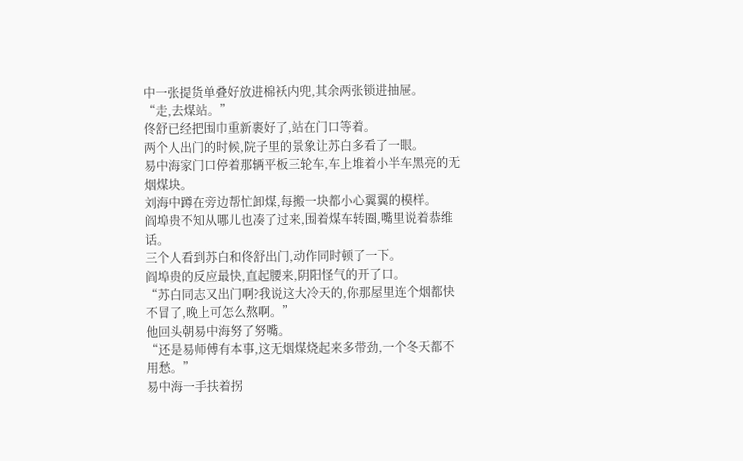中一张提货单叠好放进棉袄内兜,其余两张锁进抽屉。
“走,去煤站。”
佟舒已经把围巾重新裹好了,站在门口等着。
两个人出门的时候,院子里的景象让苏白多看了一眼。
易中海家门口停着那辆平板三轮车,车上堆着小半车黑亮的无烟煤块。
刘海中蹲在旁边帮忙卸煤,每搬一块都小心翼翼的模样。
阎埠贵不知从哪儿也凑了过来,围着煤车转圈,嘴里说着恭维话。
三个人看到苏白和佟舒出门,动作同时顿了一下。
阎埠贵的反应最快,直起腰来,阴阳怪气的开了口。
“苏白同志又出门啊?我说这大冷天的,你那屋里连个烟都快不冒了,晚上可怎么熬啊。”
他回头朝易中海努了努嘴。
“还是易师傅有本事,这无烟煤烧起来多带劲,一个冬天都不用愁。”
易中海一手扶着拐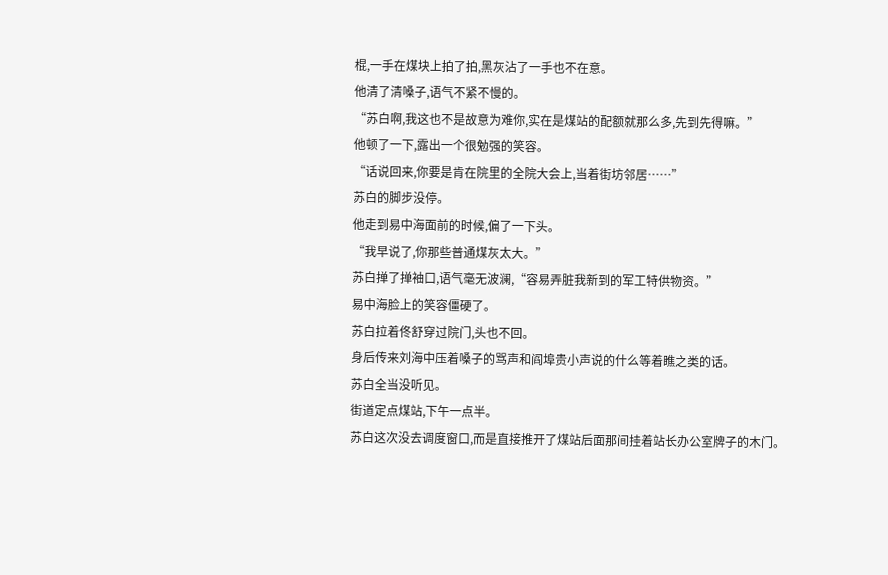棍,一手在煤块上拍了拍,黑灰沾了一手也不在意。
他清了清嗓子,语气不紧不慢的。
“苏白啊,我这也不是故意为难你,实在是煤站的配额就那么多,先到先得嘛。”
他顿了一下,露出一个很勉强的笑容。
“话说回来,你要是肯在院里的全院大会上,当着街坊邻居……”
苏白的脚步没停。
他走到易中海面前的时候,偏了一下头。
“我早说了,你那些普通煤灰太大。”
苏白掸了掸袖口,语气毫无波澜,“容易弄脏我新到的军工特供物资。”
易中海脸上的笑容僵硬了。
苏白拉着佟舒穿过院门,头也不回。
身后传来刘海中压着嗓子的骂声和阎埠贵小声说的什么等着瞧之类的话。
苏白全当没听见。
街道定点煤站,下午一点半。
苏白这次没去调度窗口,而是直接推开了煤站后面那间挂着站长办公室牌子的木门。